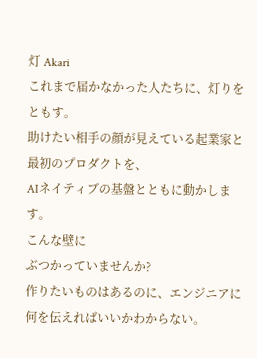灯 Akari
これまで届かなかった人たちに、灯りをともす。
助けたい相手の顔が見えている起業家と最初のプロダクトを、
AIネイティブの基盤とともに動かします。
こんな壁に
ぶつかっていませんか?
作りたいものはあるのに、エンジニアに何を伝えればいいかわからない。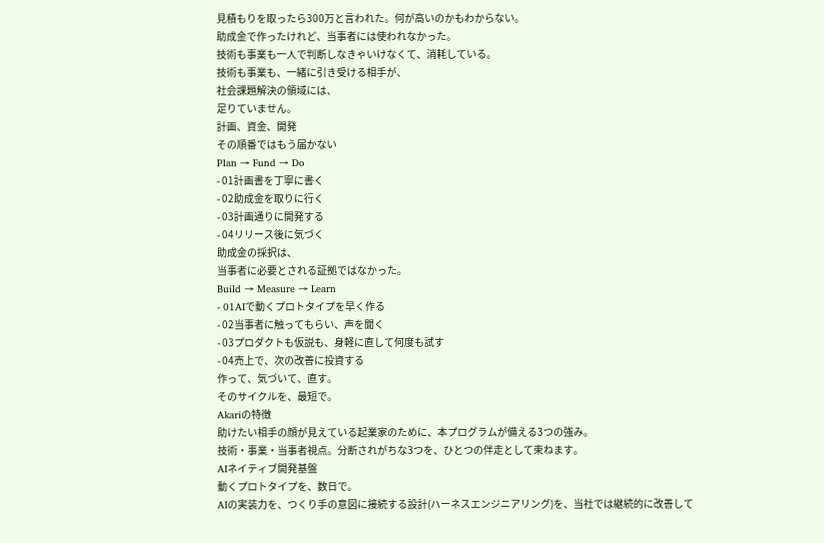見積もりを取ったら300万と言われた。何が高いのかもわからない。
助成金で作ったけれど、当事者には使われなかった。
技術も事業も一人で判断しなきゃいけなくて、消耗している。
技術も事業も、一緒に引き受ける相手が、
社会課題解決の領域には、
足りていません。
計画、資金、開発
その順番ではもう届かない
Plan → Fund → Do
- 01計画書を丁寧に書く
- 02助成金を取りに行く
- 03計画通りに開発する
- 04リリース後に気づく
助成金の採択は、
当事者に必要とされる証拠ではなかった。
Build → Measure → Learn
- 01AIで動くプロトタイプを早く作る
- 02当事者に触ってもらい、声を聞く
- 03プロダクトも仮説も、身軽に直して何度も試す
- 04売上で、次の改善に投資する
作って、気づいて、直す。
そのサイクルを、最短で。
Akariの特徴
助けたい相手の顔が見えている起業家のために、本プログラムが備える3つの強み。
技術・事業・当事者視点。分断されがちな3つを、ひとつの伴走として束ねます。
AIネイティブ開発基盤
動くプロトタイプを、数日で。
AIの実装力を、つくり手の意図に接続する設計(ハーネスエンジニアリング)を、当社では継続的に改善して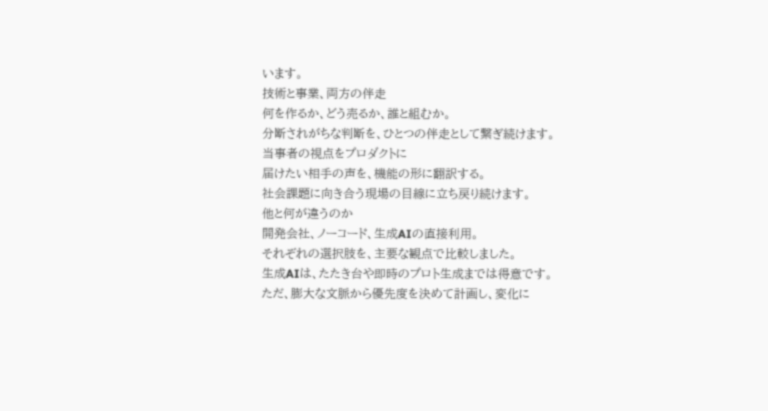います。
技術と事業、両方の伴走
何を作るか、どう売るか、誰と組むか。
分断されがちな判断を、ひとつの伴走として繋ぎ続けます。
当事者の視点をプロダクトに
届けたい相手の声を、機能の形に翻訳する。
社会課題に向き合う現場の目線に立ち戻り続けます。
他と何が違うのか
開発会社、ノーコード、生成AIの直接利用。
それぞれの選択肢を、主要な観点で比較しました。
生成AIは、たたき台や即時のプロト生成までは得意です。
ただ、膨大な文脈から優先度を決めて計画し、変化に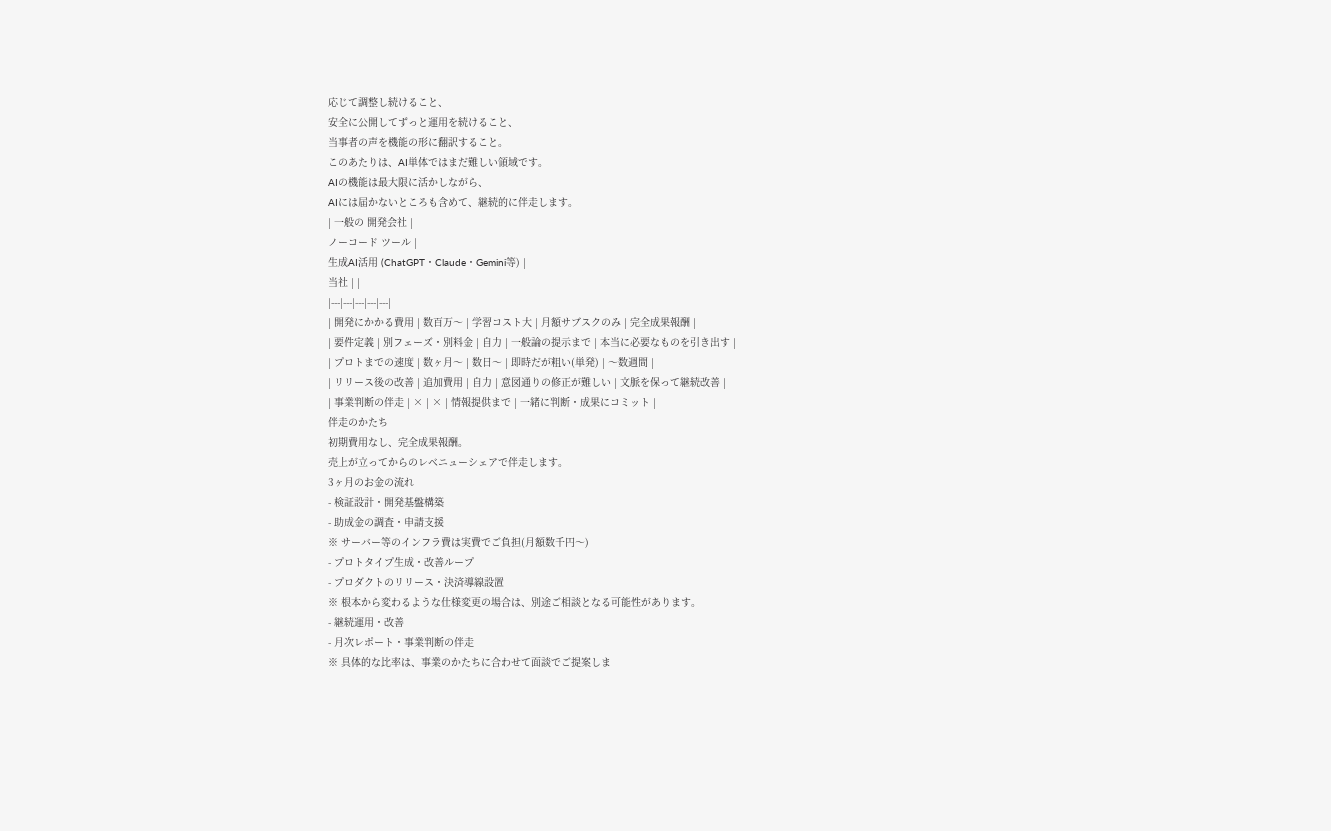応じて調整し続けること、
安全に公開してずっと運用を続けること、
当事者の声を機能の形に翻訳すること。
このあたりは、AI単体ではまだ難しい領域です。
AIの機能は最大限に活かしながら、
AIには届かないところも含めて、継続的に伴走します。
| 一般の 開発会社 |
ノーコード ツール |
生成AI活用 (ChatGPT・Claude・Gemini等) |
当社 | |
|---|---|---|---|---|
| 開発にかかる費用 | 数百万〜 | 学習コスト大 | 月額サブスクのみ | 完全成果報酬 |
| 要件定義 | 別フェーズ・別料金 | 自力 | 一般論の提示まで | 本当に必要なものを引き出す |
| プロトまでの速度 | 数ヶ月〜 | 数日〜 | 即時だが粗い(単発) | 〜数週間 |
| リリース後の改善 | 追加費用 | 自力 | 意図通りの修正が難しい | 文脈を保って継続改善 |
| 事業判断の伴走 | × | × | 情報提供まで | 一緒に判断・成果にコミット |
伴走のかたち
初期費用なし、完全成果報酬。
売上が立ってからのレベニューシェアで伴走します。
3ヶ月のお金の流れ
- 検証設計・開発基盤構築
- 助成金の調査・申請支援
※ サーバー等のインフラ費は実費でご負担(月額数千円〜)
- プロトタイプ生成・改善ループ
- プロダクトのリリース・決済導線設置
※ 根本から変わるような仕様変更の場合は、別途ご相談となる可能性があります。
- 継続運用・改善
- 月次レポート・事業判断の伴走
※ 具体的な比率は、事業のかたちに合わせて面談でご提案しま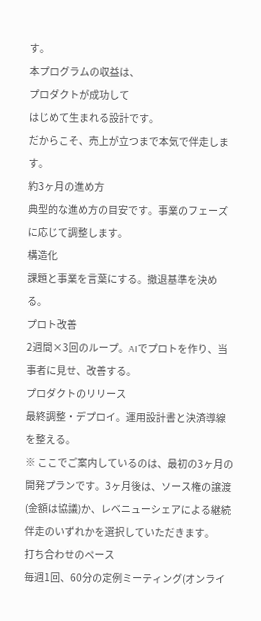す。
本プログラムの収益は、
プロダクトが成功して
はじめて生まれる設計です。
だからこそ、売上が立つまで本気で伴走します。
約3ヶ月の進め方
典型的な進め方の目安です。事業のフェーズに応じて調整します。
構造化
課題と事業を言葉にする。撤退基準を決める。
プロト改善
2週間×3回のループ。AIでプロトを作り、当事者に見せ、改善する。
プロダクトのリリース
最終調整・デプロイ。運用設計書と決済導線を整える。
※ ここでご案内しているのは、最初の3ヶ月の開発プランです。3ヶ月後は、ソース権の譲渡(金額は協議)か、レベニューシェアによる継続伴走のいずれかを選択していただきます。
打ち合わせのペース
毎週1回、60分の定例ミーティング(オンライ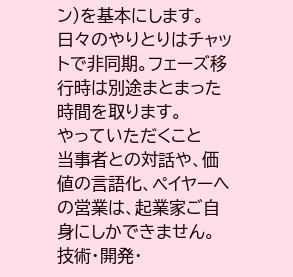ン)を基本にします。
日々のやりとりはチャットで非同期。フェーズ移行時は別途まとまった時間を取ります。
やっていただくこと
当事者との対話や、価値の言語化、ペイヤーへの営業は、起業家ご自身にしかできません。
技術・開発・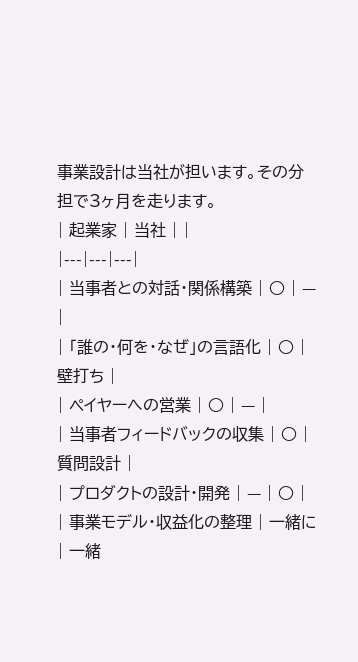事業設計は当社が担います。その分担で3ヶ月を走ります。
| 起業家 | 当社 | |
|---|---|---|
| 当事者との対話・関係構築 | ○ | — |
| 「誰の・何を・なぜ」の言語化 | ○ | 壁打ち |
| ペイヤーへの営業 | ○ | — |
| 当事者フィードバックの収集 | ○ | 質問設計 |
| プロダクトの設計・開発 | — | ○ |
| 事業モデル・収益化の整理 | 一緒に | 一緒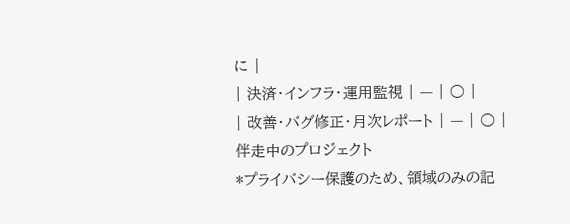に |
| 決済・インフラ・運用監視 | — | ○ |
| 改善・バグ修正・月次レポート | — | ○ |
伴走中のプロジェクト
*プライバシー保護のため、領域のみの記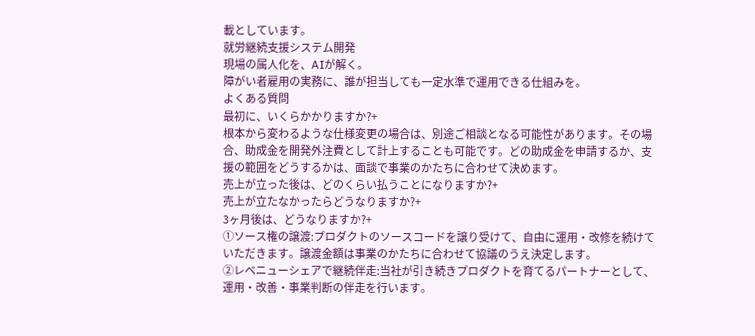載としています。
就労継続支援システム開発
現場の属人化を、AIが解く。
障がい者雇用の実務に、誰が担当しても一定水準で運用できる仕組みを。
よくある質問
最初に、いくらかかりますか?+
根本から変わるような仕様変更の場合は、別途ご相談となる可能性があります。その場合、助成金を開発外注費として計上することも可能です。どの助成金を申請するか、支援の範囲をどうするかは、面談で事業のかたちに合わせて決めます。
売上が立った後は、どのくらい払うことになりますか?+
売上が立たなかったらどうなりますか?+
3ヶ月後は、どうなりますか?+
①ソース権の譲渡:プロダクトのソースコードを譲り受けて、自由に運用・改修を続けていただきます。譲渡金額は事業のかたちに合わせて協議のうえ決定します。
②レベニューシェアで継続伴走:当社が引き続きプロダクトを育てるパートナーとして、運用・改善・事業判断の伴走を行います。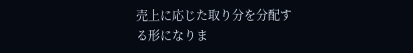売上に応じた取り分を分配する形になりま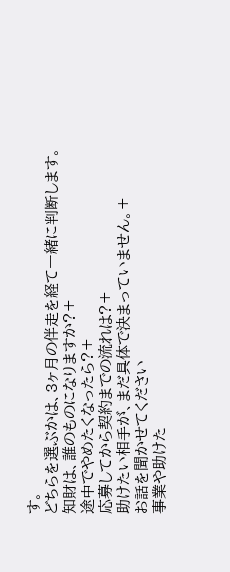す。
どちらを選ぶかは、3ヶ月の伴走を経て一緒に判断します。
知財は、誰のものになりますか?+
途中でやめたくなったら?+
応募してから契約までの流れは?+
助けたい相手が、まだ具体で決まっていません。+
お話を聞かせてください
事業や助けた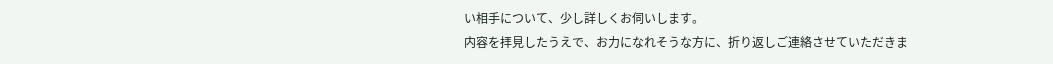い相手について、少し詳しくお伺いします。
内容を拝見したうえで、お力になれそうな方に、折り返しご連絡させていただきま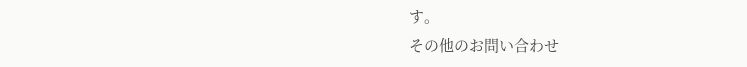す。
その他のお問い合わせ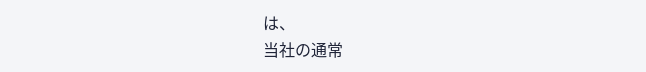は、
当社の通常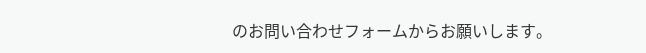のお問い合わせフォームからお願いします。